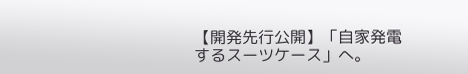【開発先行公開】「自家発電するスーツケース」へ。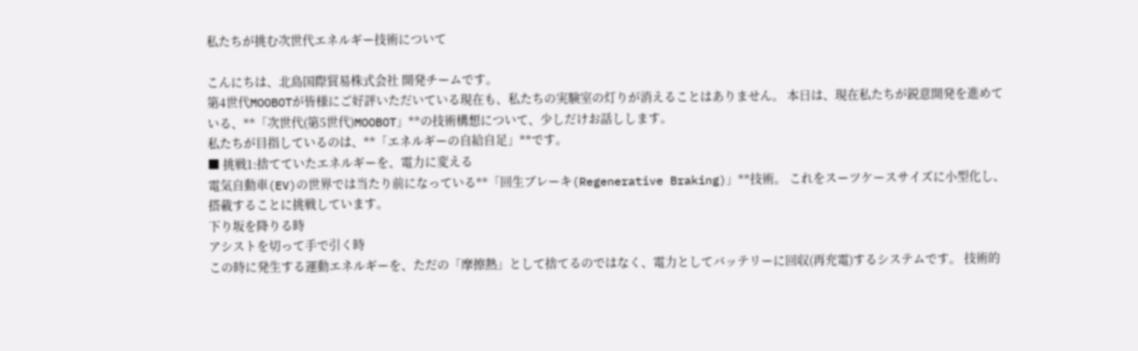私たちが挑む次世代エネルギー技術について

こんにちは、北島国際貿易株式会社 開発チームです。
第4世代MOOBOTが皆様にご好評いただいている現在も、私たちの実験室の灯りが消えることはありません。 本日は、現在私たちが鋭意開発を進めている、**「次世代(第5世代)MOOBOT」**の技術構想について、少しだけお話しします。
私たちが目指しているのは、**「エネルギーの自給自足」**です。
■ 挑戦1:捨てていたエネルギーを、電力に変える
電気自動車(EV)の世界では当たり前になっている**「回生ブレーキ(Regenerative Braking)」**技術。 これをスーツケースサイズに小型化し、搭載することに挑戦しています。
下り坂を降りる時
アシストを切って手で引く時
この時に発生する運動エネルギーを、ただの「摩擦熱」として捨てるのではなく、電力としてバッテリーに回収(再充電)するシステムです。 技術的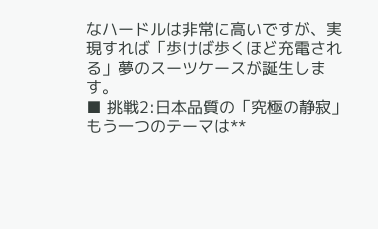なハードルは非常に高いですが、実現すれば「歩けば歩くほど充電される」夢のスーツケースが誕生します。
■ 挑戦2:日本品質の「究極の静寂」
もう一つのテーマは**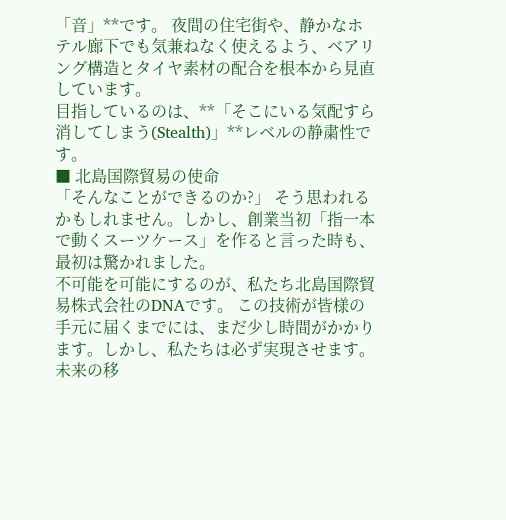「音」**です。 夜間の住宅街や、静かなホテル廊下でも気兼ねなく使えるよう、ベアリング構造とタイヤ素材の配合を根本から見直しています。
目指しているのは、**「そこにいる気配すら消してしまう(Stealth)」**レベルの静粛性です。
■ 北島国際貿易の使命
「そんなことができるのか?」 そう思われるかもしれません。しかし、創業当初「指一本で動くスーツケース」を作ると言った時も、最初は驚かれました。
不可能を可能にするのが、私たち北島国際貿易株式会社のDNAです。 この技術が皆様の手元に届くまでには、まだ少し時間がかかります。しかし、私たちは必ず実現させます。
未来の移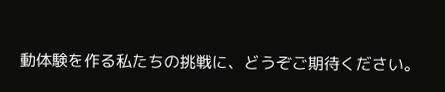動体験を作る私たちの挑戦に、どうぞご期待ください。